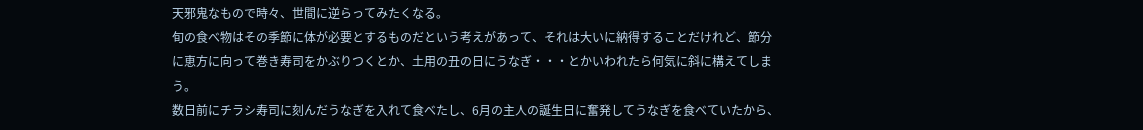天邪鬼なもので時々、世間に逆らってみたくなる。
旬の食べ物はその季節に体が必要とするものだという考えがあって、それは大いに納得することだけれど、節分に恵方に向って巻き寿司をかぶりつくとか、土用の丑の日にうなぎ・・・とかいわれたら何気に斜に構えてしまう。
数日前にチラシ寿司に刻んだうなぎを入れて食べたし、6月の主人の誕生日に奮発してうなぎを食べていたから、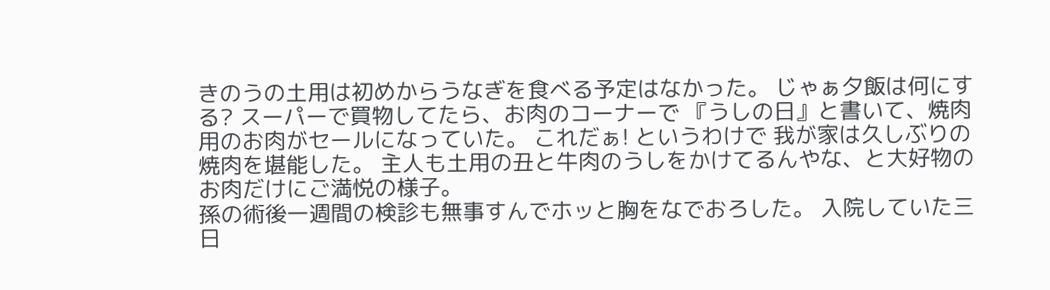きのうの土用は初めからうなぎを食べる予定はなかった。 じゃぁ夕飯は何にする? スーパーで買物してたら、お肉のコーナーで 『うしの日』と書いて、焼肉用のお肉がセールになっていた。 これだぁ! というわけで 我が家は久しぶりの焼肉を堪能した。 主人も土用の丑と牛肉のうしをかけてるんやな、と大好物のお肉だけにご満悦の様子。
孫の術後一週間の検診も無事すんでホッと胸をなでおろした。 入院していた三日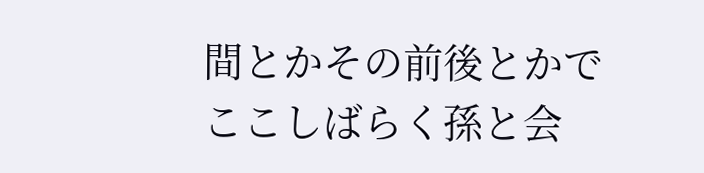間とかその前後とかでここしばらく孫と会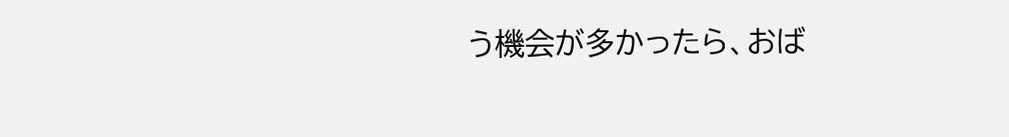う機会が多かったら、おば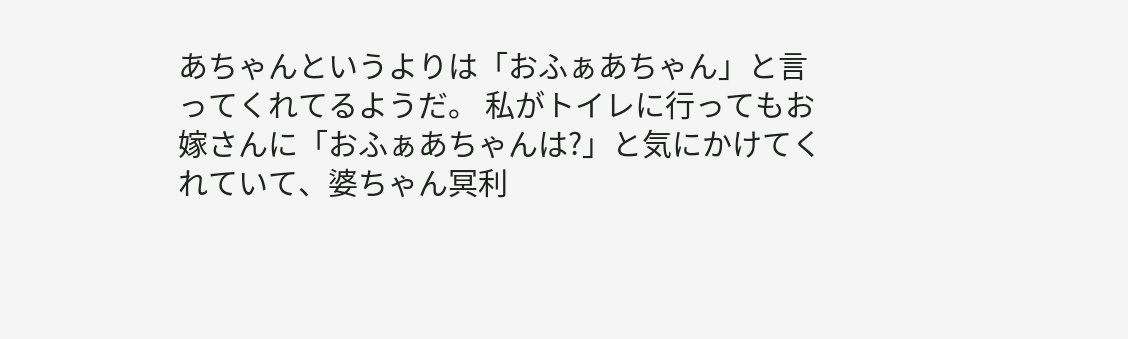あちゃんというよりは「おふぁあちゃん」と言ってくれてるようだ。 私がトイレに行ってもお嫁さんに「おふぁあちゃんは?」と気にかけてくれていて、婆ちゃん冥利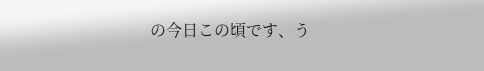の今日この頃です、う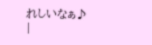れしいなぁ♪
|